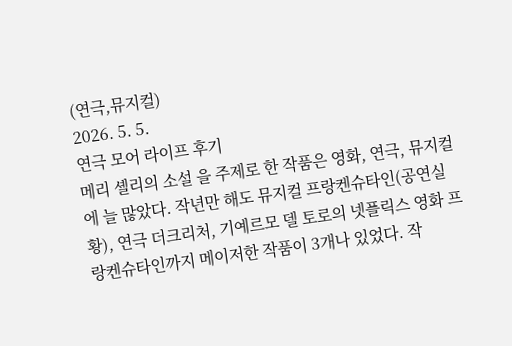(연극,뮤지컬)
2026. 5. 5.
연극 모어 라이프 후기
메리 셸리의 소설 을 주제로 한 작품은 영화, 연극, 뮤지컬에 늘 많았다. 작년만 해도 뮤지컬 프랑켄슈타인(공연실황), 연극 더크리처, 기예르모 델 토로의 넷플릭스 영화 프랑켄슈타인까지 메이저한 작품이 3개나 있었다. 작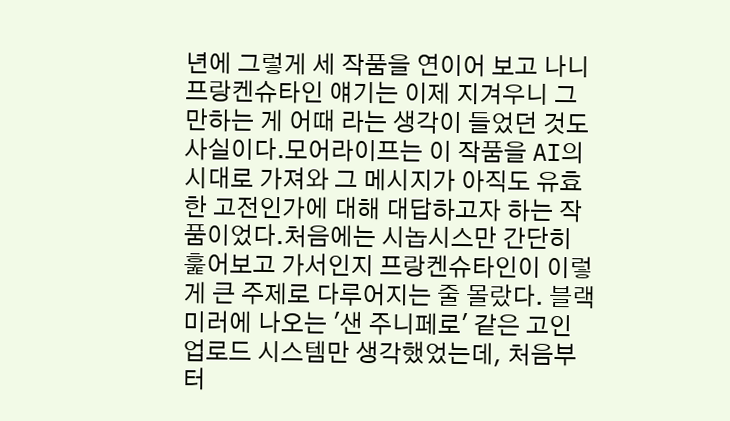년에 그렇게 세 작품을 연이어 보고 나니 프랑켄슈타인 얘기는 이제 지겨우니 그만하는 게 어때 라는 생각이 들었던 것도 사실이다.모어라이프는 이 작품을 AI의 시대로 가져와 그 메시지가 아직도 유효한 고전인가에 대해 대답하고자 하는 작품이었다.처음에는 시놉시스만 간단히 훑어보고 가서인지 프랑켄슈타인이 이렇게 큰 주제로 다루어지는 줄 몰랐다. 블랙미러에 나오는 '샌 주니페로' 같은 고인 업로드 시스템만 생각했었는데, 처음부터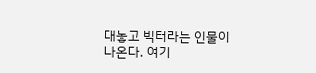대놓고 빅터라는 인물이 나온다. 여기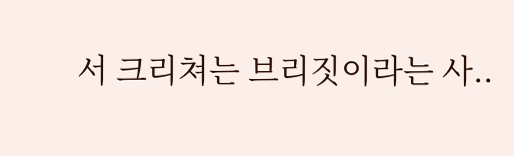서 크리쳐는 브리짓이라는 사..